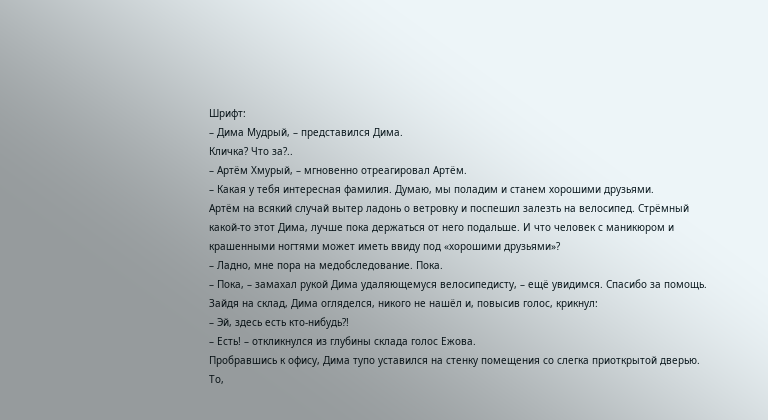Шрифт:
– Дима Мудрый, – представился Дима.
Кличка? Что за?..
– Артём Хмурый, – мгновенно отреагировал Артём.
– Какая у тебя интересная фамилия. Думаю, мы поладим и станем хорошими друзьями.
Артём на всякий случай вытер ладонь о ветровку и поспешил залезть на велосипед. Стрёмный какой-то этот Дима, лучше пока держаться от него подальше. И что человек с маникюром и крашенными ногтями может иметь ввиду под «хорошими друзьями»?
– Ладно, мне пора на медобследование. Пока.
– Пока, – замахал рукой Дима удаляющемуся велосипедисту, – ещё увидимся. Спасибо за помощь.
Зайдя на склад, Дима огляделся, никого не нашёл и, повысив голос, крикнул:
– Эй, здесь есть кто-нибудь?!
– Есть! – откликнулся из глубины склада голос Ежова.
Пробравшись к офису, Дима тупо уставился на стенку помещения со слегка приоткрытой дверью. То,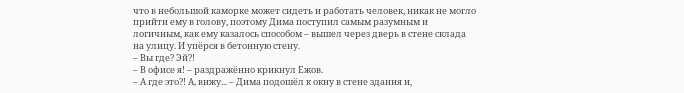что в небольшой каморке может сидеть и работать человек, никак не могло прийти ему в голову, поэтому Дима поступил самым разумным и логичным, как ему казалось способом – вышел через дверь в стене склада на улицу. И упёрся в бетонную стену.
– Вы где? Эй?!
– В офисе я! – раздражённо крикнул Ежов.
– А где это?! А, вижу... – Дима подошёл к окну в стене здания и,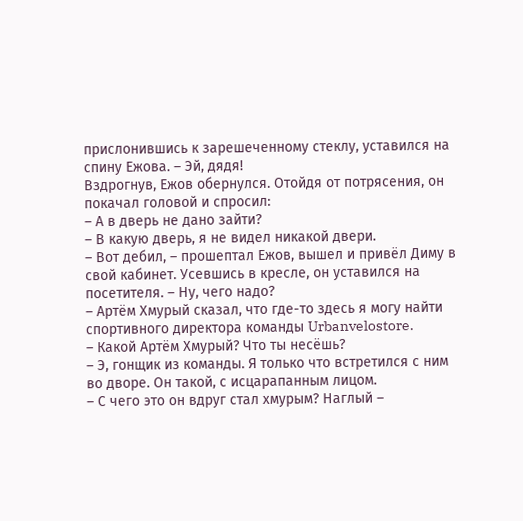прислонившись к зарешеченному стеклу, уставился на спину Ежова. – Эй, дядя!
Вздрогнув, Ежов обернулся. Отойдя от потрясения, он покачал головой и спросил:
– А в дверь не дано зайти?
– В какую дверь, я не видел никакой двери.
– Вот дебил, – прошептал Ежов, вышел и привёл Диму в свой кабинет. Усевшись в кресле, он уставился на посетителя. – Ну, чего надо?
– Артём Хмурый сказал, что где-то здесь я могу найти спортивного директора команды Urbanvelostore.
– Какой Артём Хмурый? Что ты несёшь?
– Э, гонщик из команды. Я только что встретился с ним во дворе. Он такой, с исцарапанным лицом.
– С чего это он вдруг стал хмурым? Наглый –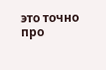это точно про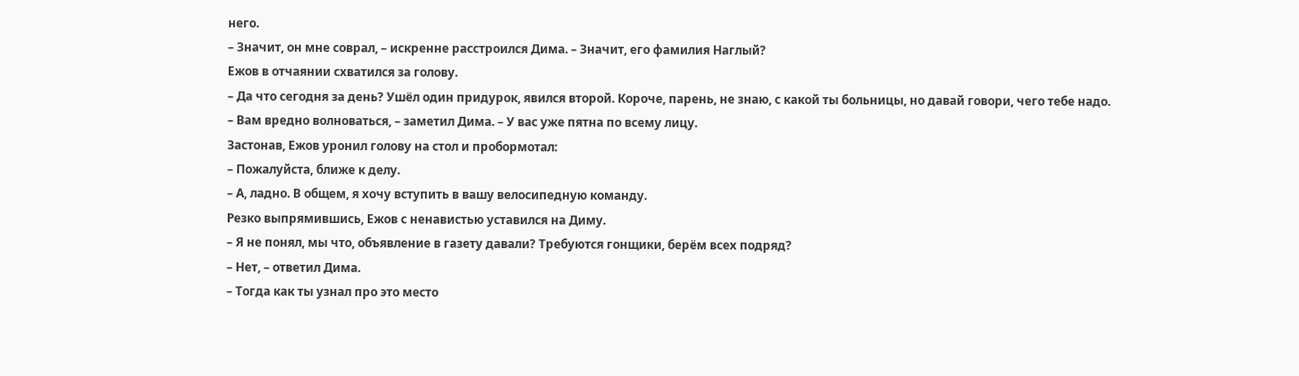него.
– Значит, он мне соврал, – искренне расстроился Дима. – Значит, его фамилия Наглый?
Ежов в отчаянии схватился за голову.
– Да что сегодня за день? Ушёл один придурок, явился второй. Короче, парень, не знаю, с какой ты больницы, но давай говори, чего тебе надо.
– Вам вредно волноваться, – заметил Дима. – У вас уже пятна по всему лицу.
Застонав, Ежов уронил голову на стол и пробормотал:
– Пожалуйста, ближе к делу.
– А, ладно. В общем, я хочу вступить в вашу велосипедную команду.
Резко выпрямившись, Ежов с ненавистью уставился на Диму.
– Я не понял, мы что, объявление в газету давали? Требуются гонщики, берём всех подряд?
– Нет, – ответил Дима.
– Тогда как ты узнал про это место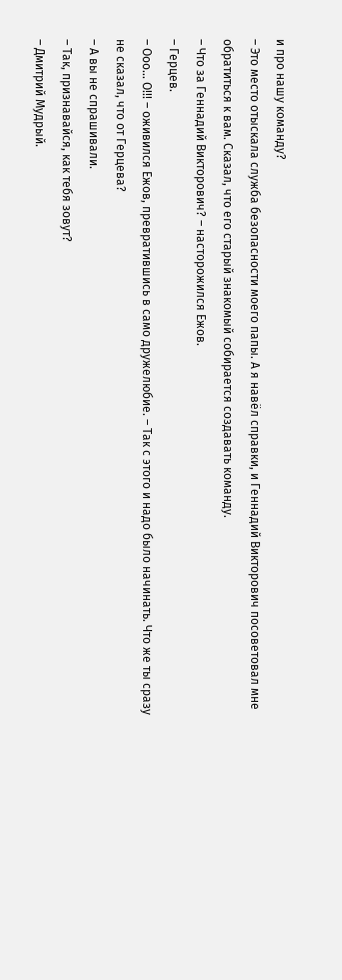и про нашу команду?
– Это место отыскала служба безопасности моего папы. А я навёл справки, и Геннадий Викторович посоветовал мне обратиться к вам. Сказал, что его старый знакомый собирается создавать команду.
– Что за Геннадий Викторович? – насторожился Ежов.
– Герцев.
– Ооо... О!!! – оживился Ежов, превратившись в само дружелюбие. – Так с этого и надо было начинать. Что же ты сразу не сказал, что от Герцева?
– А вы не спрашивали.
– Так, признавайся, как тебя зовут?
– Дмитрий Мудрый.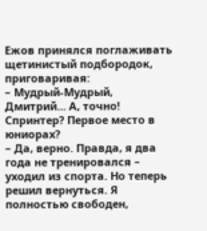Ежов принялся поглаживать щетинистый подбородок, приговаривая:
– Мудрый-Мудрый, Дмитрий... А, точно! Спринтер? Первое место в юниорах?
– Да, верно. Правда, я два года не тренировался – уходил из спорта. Но теперь решил вернуться. Я полностью свободен,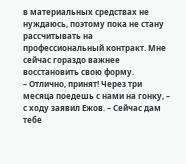в материальных средствах не нуждаюсь, поэтому пока не стану рассчитывать на профессиональный контракт. Мне сейчас гораздо важнее восстановить свою форму.
– Отлично, принят! Через три месяца поедешь с нами на гонку, – с ходу заявил Ежов. – Сейчас дам тебе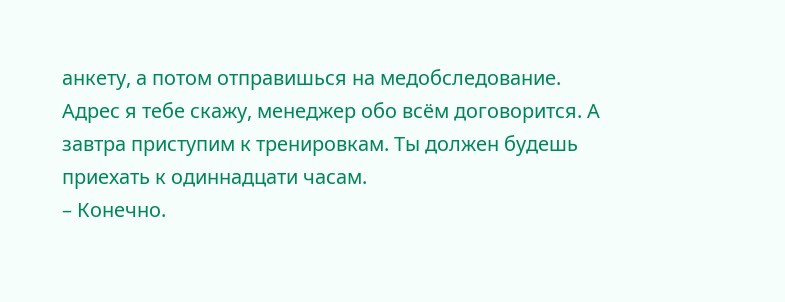анкету, а потом отправишься на медобследование. Адрес я тебе скажу, менеджер обо всём договорится. А завтра приступим к тренировкам. Ты должен будешь приехать к одиннадцати часам.
– Конечно.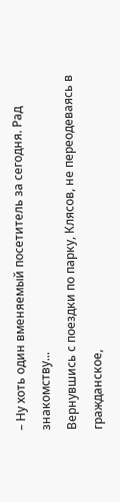– Ну хоть один вменяемый посетитель за сегодня. Рад знакомству...
Вернувшись с поездки по парку, Клясов, не переодеваясь в гражданское,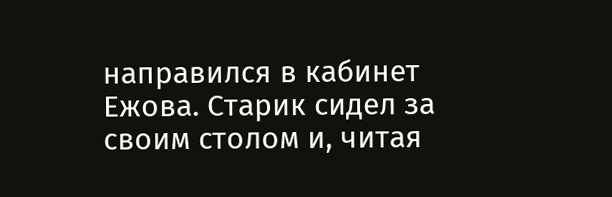направился в кабинет Ежова. Старик сидел за своим столом и, читая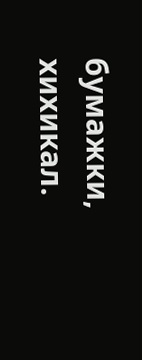бумажки, хихикал.